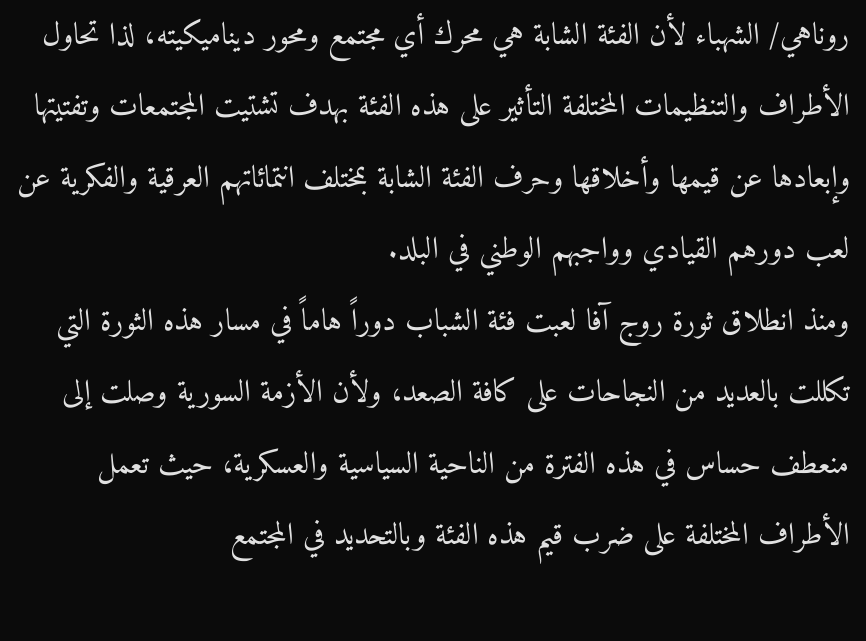روناهي/ الشهباء لأن الفئة الشابة هي محرك أي مجتمع ومحور ديناميكيته، لذا تحاول الأطراف والتنظيمات المختلفة التأثير على هذه الفئة بهدف تشتيت المجتمعات وتفتيتها وإبعادها عن قيمها وأخلاقها وحرف الفئة الشابة بمختلف انتمائاتهم العرقية والفكرية عن لعب دورهم القيادي وواجبهم الوطني في البلد.
ومنذ انطلاق ثورة روج آفا لعبت فئة الشباب دوراً هاماً في مسار هذه الثورة التي تكللت بالعديد من النجاحات على كافة الصعد، ولأن الأزمة السورية وصلت إلى منعطف حساس في هذه الفترة من الناحية السياسية والعسكرية، حيث تعمل الأطراف المختلفة على ضرب قيم هذه الفئة وبالتحديد في المجتمع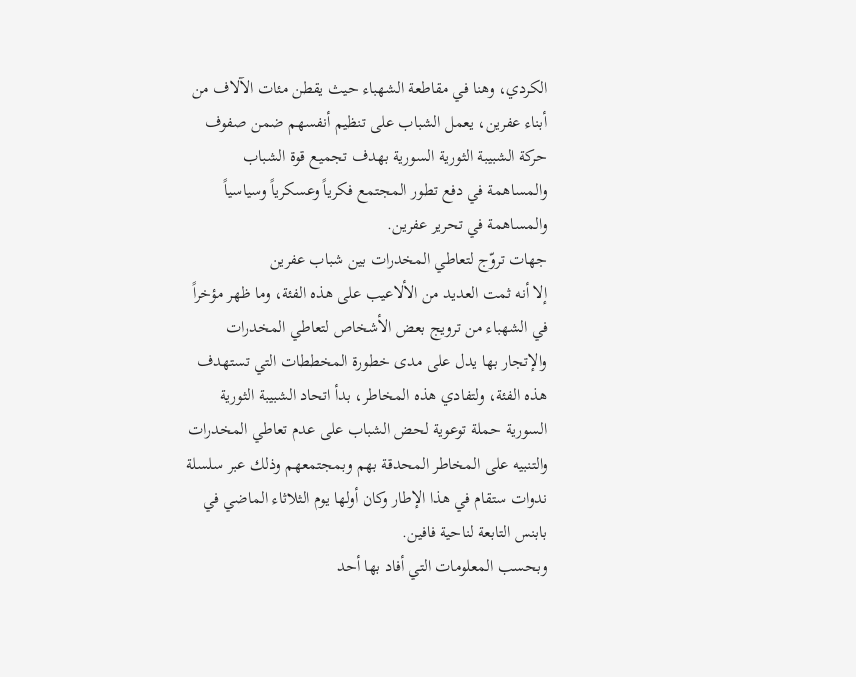الكردي، وهنا في مقاطعة الشهباء حيث يقطن مئات الآلاف من أبناء عفرين، يعمل الشباب على تنظيم أنفسهم ضمن صفوف حركة الشبيبة الثورية السورية بهدف تجميع قوة الشباب والمساهمة في دفع تطور المجتمع فكرياً وعسكرياً وسياسياً والمساهمة في تحرير عفرين.
جهات تروّج لتعاطي المخدرات بين شباب عفرين
إلا أنه ثمت العديد من الألاعيب على هذه الفئة، وما ظهر مؤخراً في الشهباء من ترويج بعض الأشخاص لتعاطي المخدرات والإتجار بها يدل على مدى خطورة المخططات التي تستهدف هذه الفئة، ولتفادي هذه المخاطر، بدأ اتحاد الشبيبة الثورية السورية حملة توعوية لحض الشباب على عدم تعاطي المخدرات والتنبيه على المخاطر المحدقة بهم وبمجتمعهم وذلك عبر سلسلة ندوات ستقام في هذا الإطار وكان أولها يوم الثلاثاء الماضي في بابنس التابعة لناحية فافين.
وبحسب المعلومات التي أفاد بها أحد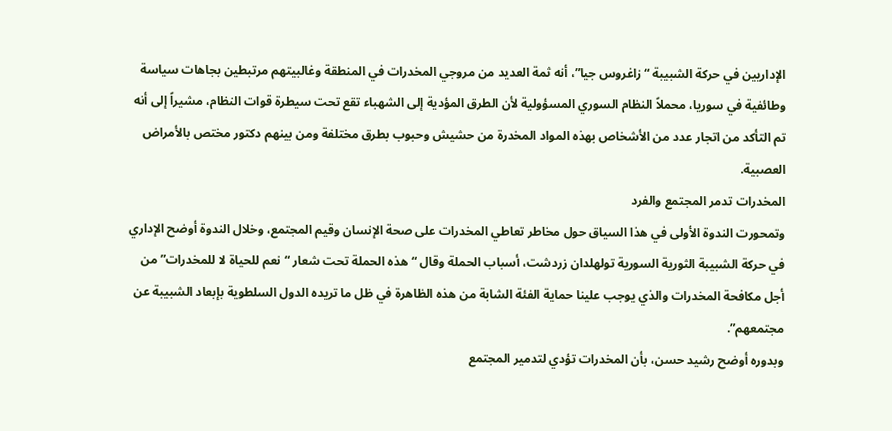الإداريين في حركة الشبيبة “زاغروس جيا”، أنه ثمة العديد من مروجي المخدرات في المنطقة وغالبيتهم مرتبطين بجاهات سياسة وطائفية في سوريا، محملاً النظام السوري المسؤولية لأن الطرق المؤدية إلى الشهباء تقع تحت سيطرة قوات النظام، مشيراً إلى أنه تم التأكد من اتجار عدد من الأشخاص بهذه المواد المخدرة من حشيش وحبوب بطرق مختلفة ومن بينهم دكتور مختص بالأمراض العصبية.
المخدرات تدمر المجتمع والفرد
وتمحورت الندوة الأولى في هذا السياق حول مخاطر تعاطي المخدرات على صحة الإنسان وقيم المجتمع، وخلال الندوة أوضح الإداري في حركة الشبيبة الثورية السورية تولهلدان زردشت، أسباب الحملة وقال “هذه الحملة تحت شعار “نعم للحياة لا للمخدرات” من أجل مكافحة المخدرات والذي يوجب علينا حماية الفئة الشابة من هذه الظاهرة في ظل ما تريده الدول السلطوية بإبعاد الشبيبة عن مجتمعهم”.
وبدوره أوضح رشيد حسن، بأن المخدرات تؤدي لتدمير المجتمع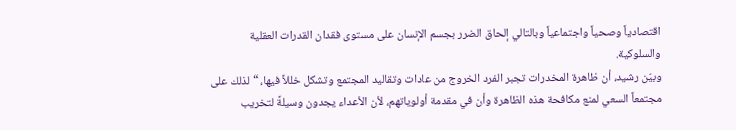اقتصادياً وصحياً واجتماعياً وبالتالي إلحاق الضرر بجسم الإنسان على مستوى فقدان القدرات العقلية والسلوكية.
وبيّن رشيد، أن ظاهرة المخدرات تجبر الفرد الخروج من عادات وتقاليد المجتمع وتشكل خللاً فيها، “لذلك على مجتمعاً السعي لمنع مكافحة هذه الظاهرة وأن في مقدمة أولوياتهم، لأن الأعداء يجدون وسيلةً لتخريب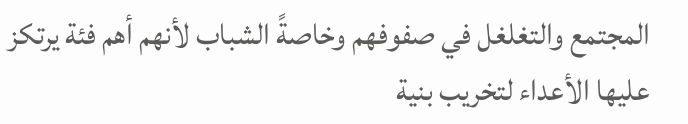المجتمع والتغلغل في صفوفهم وخاصةً الشباب لأنهم أهم فئة يرتكز عليها الأعداء لتخريب بنية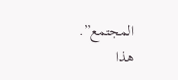المجتمع”.
هذا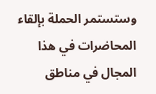وستستمر الحملة بإلقاء المحاضرات في هذا المجال في مناطق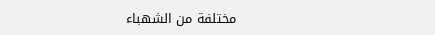مختلفة من الشهباء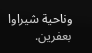وناحية شيراوا بعفرين.